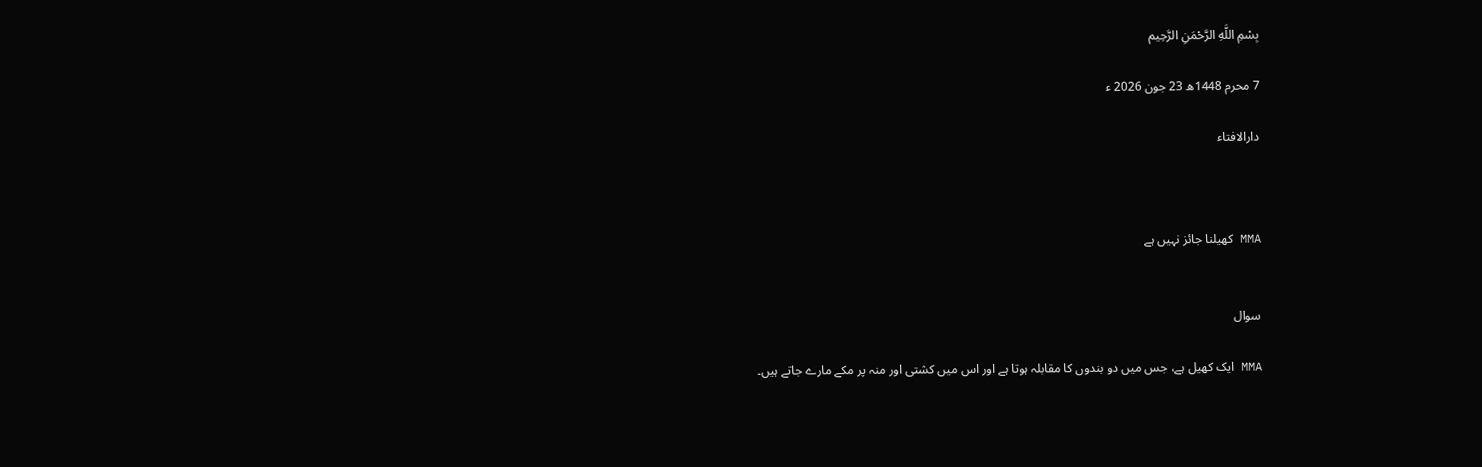بِسْمِ اللَّهِ الرَّحْمَنِ الرَّحِيم

7 محرم 1448ھ 23 جون 2026 ء

دارالافتاء



MMA کھیلنا جائز نہیں ہے


سوال

MMA ایک کھیل ہے، جس میں دو بندوں کا مقابلہ ہوتا ہے اور اس میں کشتی اور منہ پر مکے مارے جاتے ہیں۔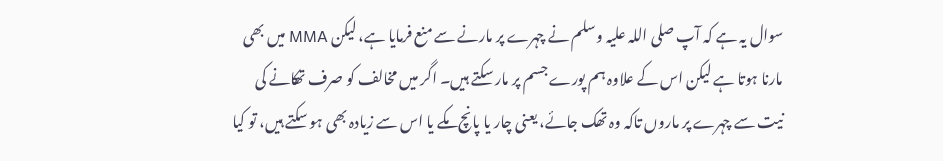سوال یہ ہے کہ آپ صلی اللہ علیہ وسلم نے چہرے پر مارنے سے منع فرمایا ہے، لیکن MMA میں بھی مارنا ہوتا ہے لیکن اس کے علاوہ ہم پورے جسم پر مار سکتے ہیں۔ اگر میں مخالف کو صرف تھکانے کی نیت سے چہرے پر ماروں تاکہ وہ تھک جائے، یعنی چار یا پانچ مکے یا اس سے زیادہ بھی ہو سکتے ہیں، تو کیا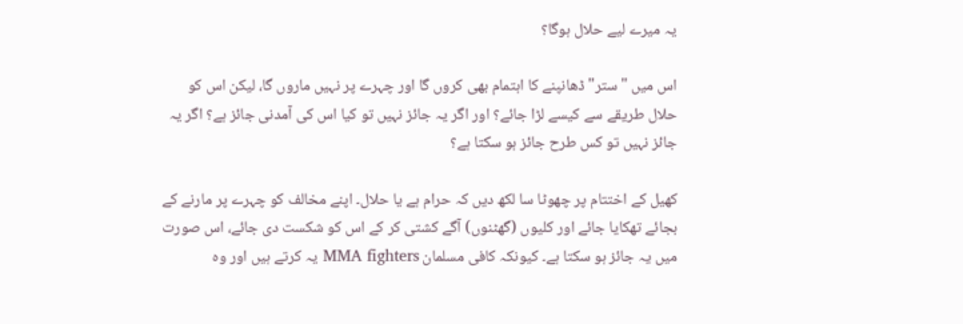یہ میرے لیے حلال ہوگا؟

اس میں "ستر" ڈھانپنے کا اہتمام بھی کروں گا اور چہرے پر نہیں ماروں گا، لیکن اس کو حلال طریقے سے کیسے لڑا جائے؟ اور اگر یہ جائز نہیں تو کیا اس کی آمدنی جائز ہے؟ اگر یہ جائز نہیں تو کس طرح جائز ہو سکتا ہے؟

کھیل کے اختتام پر چھوٹا سا لکھ دیں کہ حرام ہے یا حلال۔ اپنے مخالف کو چہرے پر مارنے کے بجائے تھکایا جائے اور کلیوں (گھٹنوں) آگے کشتی کر کے اس کو شکست دی جائے، اس صورت میں یہ جائز ہو سکتا ہے۔ کیونکہ کافی مسلمان MMA fighters یہ کرتے ہیں اور وہ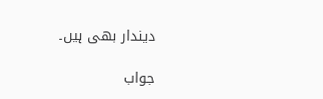دیندار بھی ہیں۔

جواب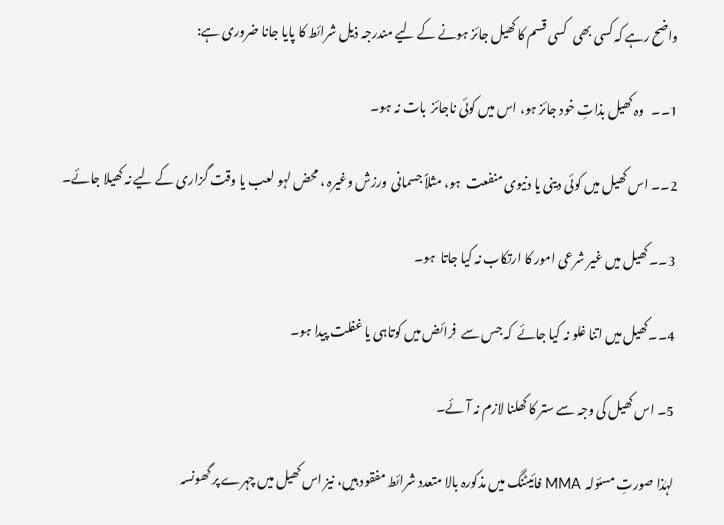واضح رہے کہ کسی بھی   کسی قسم کا کھیل جائز ہونے کے لیے مندرجہ ذیل شرائط کا پایا جانا ضروری ہے:

1۔۔   وہ کھیل بذاتِ خود جائز ہو، اس میں کوئی ناجائز  بات نہ ہو۔

2۔۔ اس کھیل میں کوئی دینی یا دنیوی منفعت  ہو، مثلاً جسمانی  ورزش وغیرہ ، محض لہو لعب یا وقت گزاری کے لیے نہ کھیلا جائے۔

3۔۔ کھیل میں غیر شرعی امور کا ارتکاب نہ کیا جاتا  ہو۔

4۔۔کھیل میں اتنا غلو نہ کیا جائے  کہ جس سے  فرائض میں کوتاہی یا غفلت پیدا ہو۔

5۔ اس کھیل کی وجہ سے ستر کا کھلنا لازم نہ آئے۔

لہٰذا صورتِ مسئولہ  MMA فائیٹنگ میں مذکورہ بالا متعدد شرائط مفقود ہیں، نیز اس کھیل میں چہرے پر گھونسہ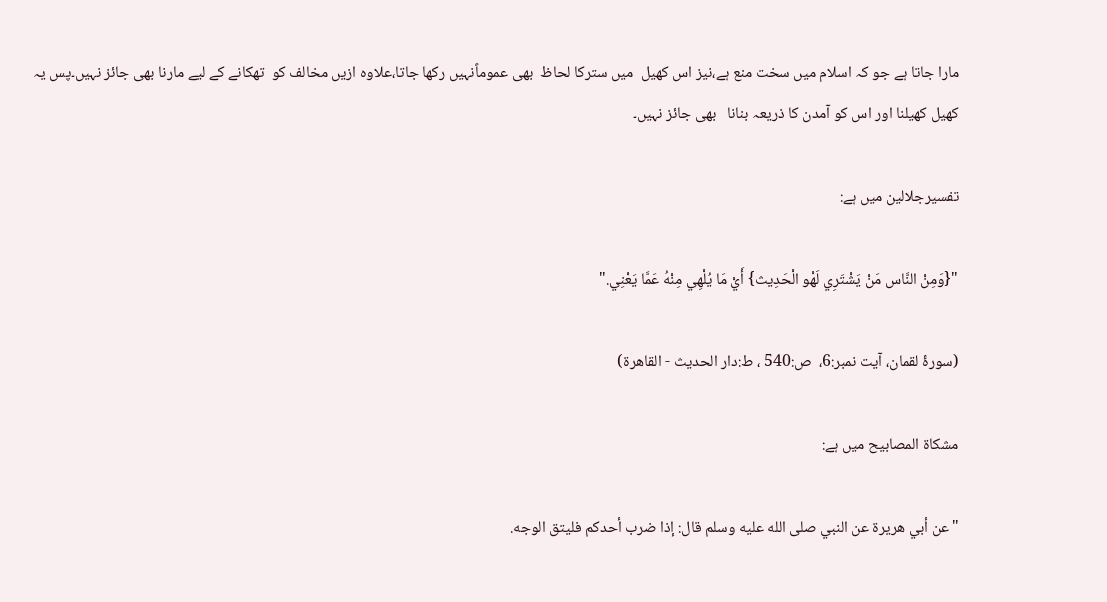مارا جاتا ہے جو کہ اسلام میں سخت منع ہے،نیز اس کھیل  میں سترکا لحاظ  بھی عموماًنہیں رکھا جاتا،علاوہ ازیں مخالف کو  تھکانے کے لیے مارنا بھی جائز نہیں۔پس یہ کھیل کھیلنا اور اس کو آمدن کا ذریعہ بنانا   بھی جائز نہیں۔

تفسيرجلالين ميں ہے:

"{وَمِنْ النَّاس مَنْ يَشْتَرِي ‌لَهْو ‌الْحَدِيث} أَيْ مَا يُلْهِي مِنْهُ عَمَّا يَعْنِي."

(سورۂ لقمان، آیت نمبر:6،  ص:540 ، ط:دار الحديث - القاهرة)

مشكاۃ المصابيح میں ہے:

"عن أبي هريرة عن النبي صلى الله عليه وسلم قال: إذا ضرب أحدكم فليتق الوجه.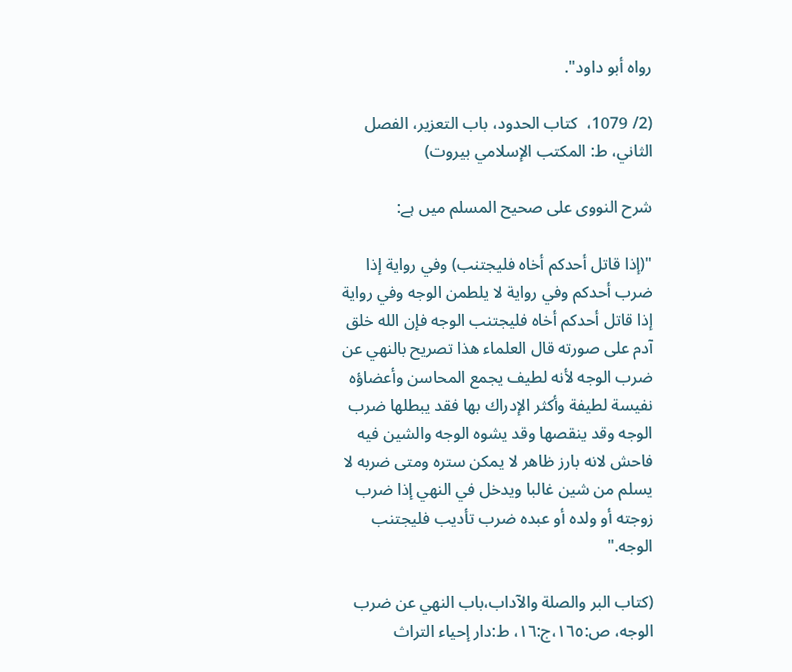رواه أبو داود".

(2/ 1079،  کتاب الحدود، باب التعزیر، الفصل الثاني، ط: المکتب الإسلامي بیروت)

شرح النووی علی صحیح المسلم میں ہے:

"(إذا قاتل أحدكم أخاه فليجتنب) وفي رواية إذا ضرب أحدكم وفي رواية لا يلطمن الوجه وفي رواية إذا قاتل أحدكم أخاه فليجتنب الوجه فإن الله خلق آدم على صورته قال العلماء هذا تصريح بالنهي عن ضرب الوجه لأنه لطيف يجمع المحاسن وأعضاؤه نفيسة لطيفة وأكثر الإدراك بها فقد يبطلها ضرب الوجه وقد ينقصها وقد يشوه الوجه والشين فيه فاحش لانه بارز ظاهر لا يمكن ستره ومتى ضربه لا يسلم من شين غالبا ويدخل في النهي إذا ضرب زوجته أو ولده أو عبده ضرب تأديب فليجتنب الوجه."

(كتاب البر والصلة والآداب،باب النهي عن ضرب الوجه، ص:١٦٥،ج:١٦، ط:دار إحياء التراث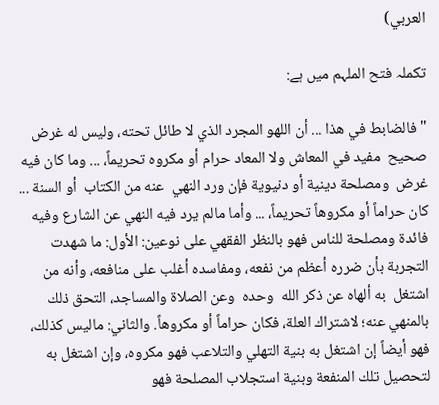العربي)

تکملہ فتح الملہم میں ہے:

"فالضابط في هذا ... أن اللهو المجرد الذي لا طائل تحته، وليس له غرض صحيح  مفيد في المعاش ولا المعاد حرام أو مكروه تحريماً، ... وما كان فيه غرض  ومصلحة دينية أو دنيوية فإن ورد النهي  عنه من الكتاب  أو السنة ... كان حراماً أو مكروهاً تحريماً، ... وأما مالم يرد فيه النهي عن الشارع وفيه فائدة ومصلحة للناس فهو بالنظر الفقهي على نوعين: الأول: ما شهدت التجربة بأن ضرره أعظم من نفعه، ومفاسده أغلب على منافعه، وأنه من اشتغل  به ألهاه عن ذكر الله  وحده  وعن الصلاة والمساجد، التحق ذلك بالمنهي عنه؛ لاشتراك العلة، فكان حراماً أو مكروهاً. والثاني: ماليس كذلك، فهو أيضاً إن اشتغل به بنية التهلي والتلاعب فهو مكروه، وإن اشتغل به لتحصيل تلك المنفعة وبنية استجلاب المصلحة فهو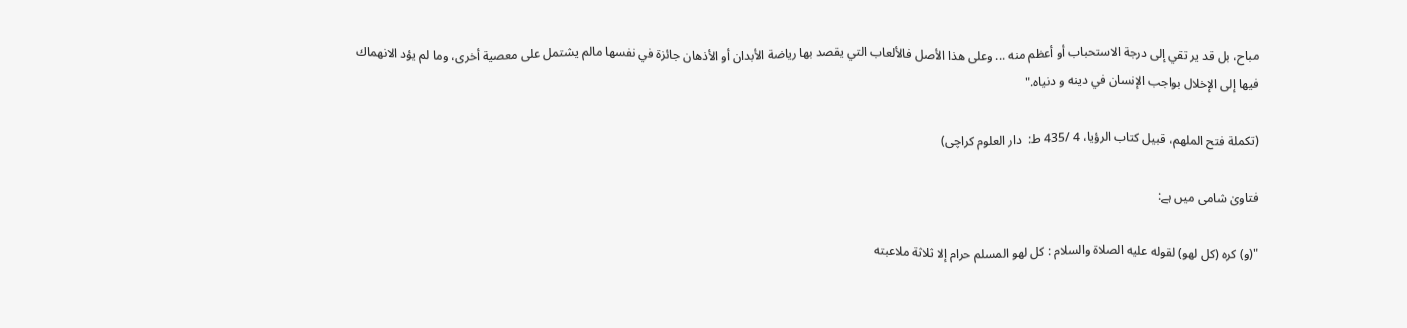مباح، بل قد ير تقي إلى درجة الاستحباب أو أعظم منه ... وعلى هذا الأصل فالألعاب التي يقصد بها رياضة الأبدان أو الأذهان جائزة في نفسها مالم يشتمل على معصية أخرى، وما لم يؤد الانهماك فيها إلى الإخلال بواجب الإنسان في دينه و دنياه."

(تکملة فتح الملهم، قبیل کتاب الرؤیا، 4 /435 ط:  دار العلوم کراچی)

فتاویٰ شامی میں ہے:

"(و) كره (كل لهو) لقوله عليه الصلاة والسلام : كل لهو المسلم حرام إلا ثلاثة ملاعبته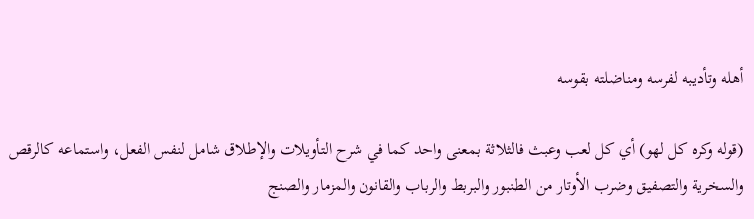أهله وتأديبه لفرسه ومناضلته بقوسه

(قوله وكره كل لهو) أي كل لعب وعبث فالثلاثة بمعنى واحد كما في شرح التأويلات والإطلاق شامل لنفس الفعل، واستماعه كالرقص والسخرية والتصفيق وضرب الأوتار من الطنبور والبربط والرباب والقانون والمزمار والصنج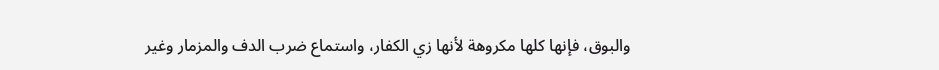والبوق، فإنها كلها مكروهة لأنها زي الكفار، واستماع ضرب الدف والمزمار وغير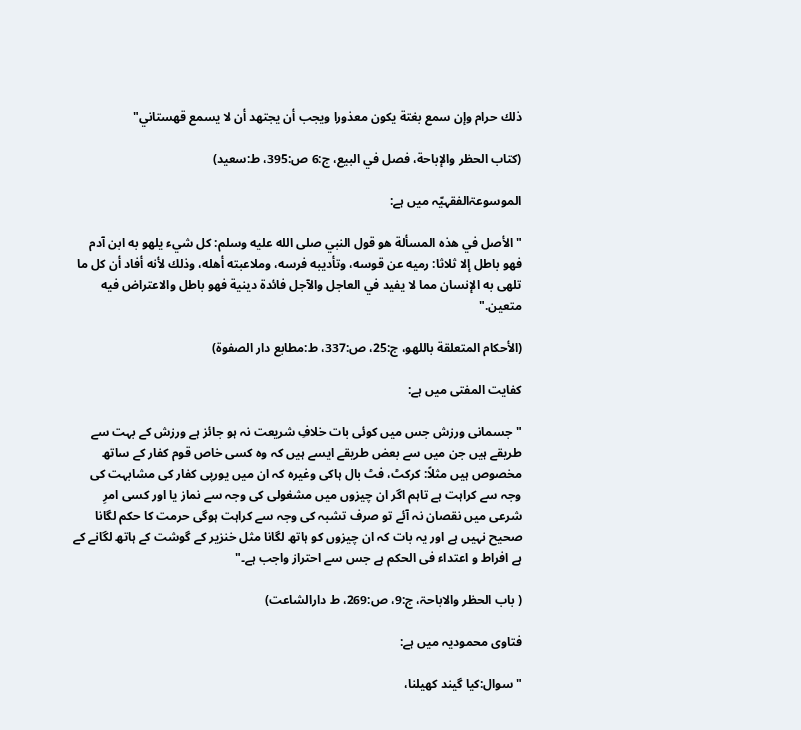ذلك حرام وإن سمع بغتة يكون معذورا ويجب أن يجتهد أن لا يسمع قهستاني"

(کتاب الحظر والإباحة، فصل في البيع، ج:6 ص:395، ط:سعید)

الموسوعۃالفقہیّہ میں ہے:

"الأصل في هذه المسألة هو قول النبي صلى الله عليه وسلم: كل شيء يلهو به ابن آدم فهو باطل إلا ثلاثا: رميه عن قوسه، وتأديبه فرسه، وملاعبته أهله، وذلك لأنه أفاد أن كل ما تلهى به الإنسان مما لا يفيد في العاجل والآجل فائدة دينية فهو باطل والاعتراض فيه متعين."

(الأحكام المتعلقة باللهو، ج:25، ص:337، ط:مطابع دار الصفوة)

کفایت المفتی میں ہے:

" جسمانی ورزش جس میں کوئی بات خلافِ شریعت نہ ہو جائز ہے ورزش کے بہت سے طریقے ہیں جن میں سے بعض طریقے ایسے ہیں کہ وہ کسی خاص قوم کفار کے ساتھ مخصوص ہیں مثلاً: کرکٹ، فٹ بال ہاکی وغیرہ کہ ان میں یورپی کفار کی مشابہت کی وجہ سے کراہت ہے تاہم اگر ان چیزوں میں مشغولی کی وجہ سے نماز یا اور کسی امرِ شرعی میں نقصان نہ آئے تو صرف تشبہ کی وجہ سے کراہت ہوگی حرمت کا حکم لگانا صحیح نہیں ہے اور یہ بات کہ ان چیزوں کو ہاتھ لگانا مثل خنزیر کے گوشت کے ہاتھ لگانے کے ہے افراط و اعتداء فی الحکم ہے جس سے احتراز واجب ہے۔"

( باب الحظر والاباحۃ، ج:9، ص:269، ط دارالشاعت)

فتاوی محمودیہ میں ہے:

"سوال:کیا گیند کھیلنا،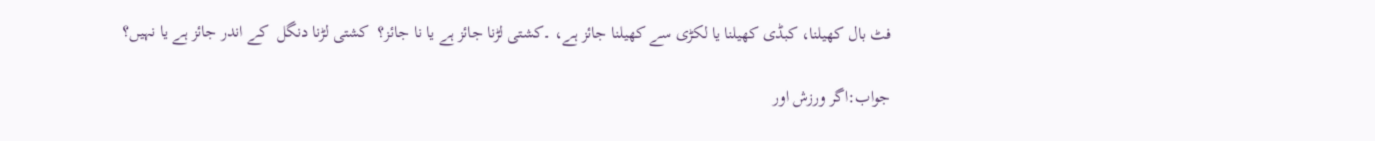فٹ بال کھیلنا، کبڈی کھیلنا یا لکڑی سے کھیلنا جائز ہے، ۔کشتی لڑنا جائز ہے یا نا جائز؟  کشتی لڑنا دنگل  کے اندر جائز ہے یا نہیں؟

جواب:اگر ورزش اور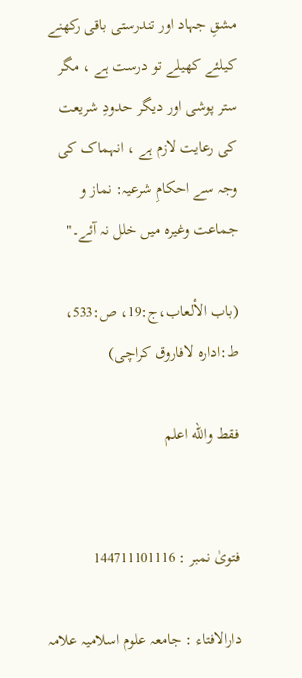مشقِ جہاد اور تندرستی باقی رکھنے کیلئے کھیلے تو درست ہے ، مگر ستر پوشی اور دیگر حدودِ شریعت کی رعایت لازم ہے ، انہماک کی وجہ سے احکامِ شرعیہ: نماز و جماعت وغیرہ میں خلل نہ آئے۔"

(باب الألعاب،ج:19، ص:533، ط:ادارہ لافاروق کراچی)

فقط والله اعلم


فتویٰ نمبر : 144711101116

دارالافتاء : جامعہ علوم اسلامیہ علامہ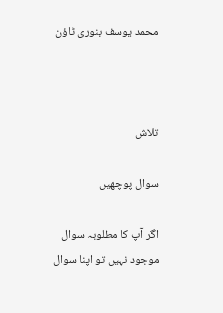محمد یوسف بنوری ٹاؤن



تلاش

سوال پوچھیں

اگر آپ کا مطلوبہ سوال موجود نہیں تو اپنا سوال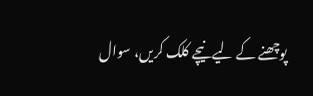پوچھنے کے لیے نیچے کلک کریں، سوال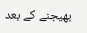بھیجنے کے بعد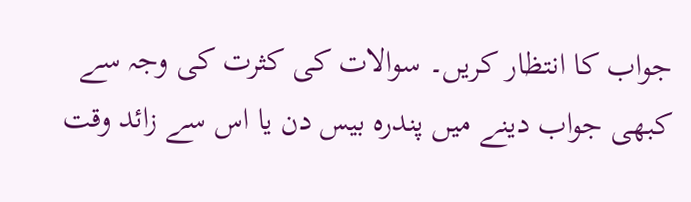جواب کا انتظار کریں۔ سوالات کی کثرت کی وجہ سے کبھی جواب دینے میں پندرہ بیس دن یا اس سے زائد وقت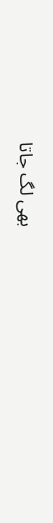بھی لگ جاتا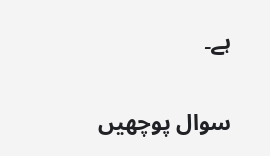ہے۔

سوال پوچھیں